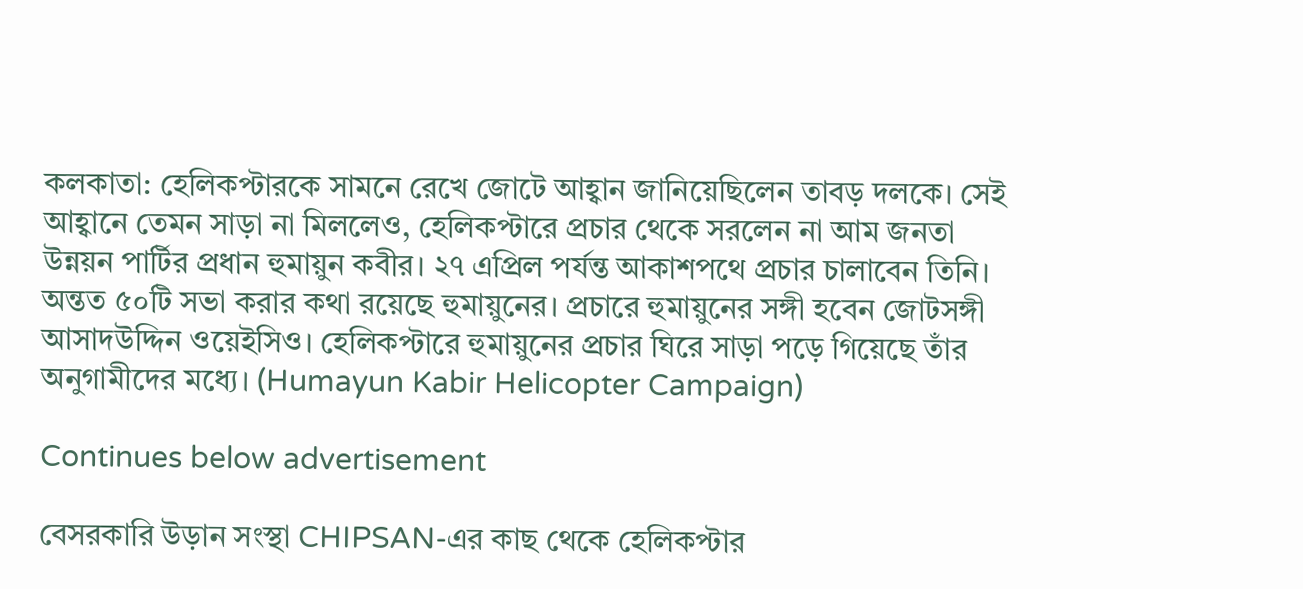কলকাতা: হেলিকপ্টারকে সামনে রেখে জোটে আহ্বান জানিয়েছিলেন তাবড় দলকে। সেই আহ্বানে তেমন সাড়া না মিললেও, হেলিকপ্টারে প্রচার থেকে সরলেন না আম জনতা উন্নয়ন পার্টির প্রধান হুমায়ুন কবীর। ২৭ এপ্রিল পর্যন্ত আকাশপথে প্রচার চালাবেন তিনি। অন্তত ৫০টি সভা করার কথা রয়েছে হুমায়ুনের। প্রচারে হুমায়ুনের সঙ্গী হবেন জোটসঙ্গী আসাদউদ্দিন ওয়েইসিও। হেলিকপ্টারে হুমায়ুনের প্রচার ঘিরে সাড়া পড়ে গিয়েছে তাঁর অনুগামীদের মধ্যে। (Humayun Kabir Helicopter Campaign)

Continues below advertisement

বেসরকারি উড়ান সংস্থা CHIPSAN-এর কাছ থেকে হেলিকপ্টার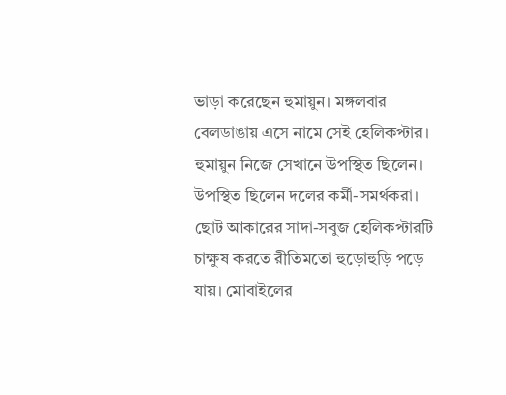ভাড়া করেছেন হুমায়ুন। মঙ্গলবার বেলডাঙায় এসে নামে সেই হেলিকপ্টার। হুমায়ুন নিজে সেখানে উপস্থিত ছিলেন। উপস্থিত ছিলেন দলের কর্মী-সমর্থকরা। ছোট আকারের সাদা-সবুজ হেলিকপ্টারটি চাক্ষুষ করতে রীতিমতো হুড়োহুড়ি পড়ে যায়। মোবাইলের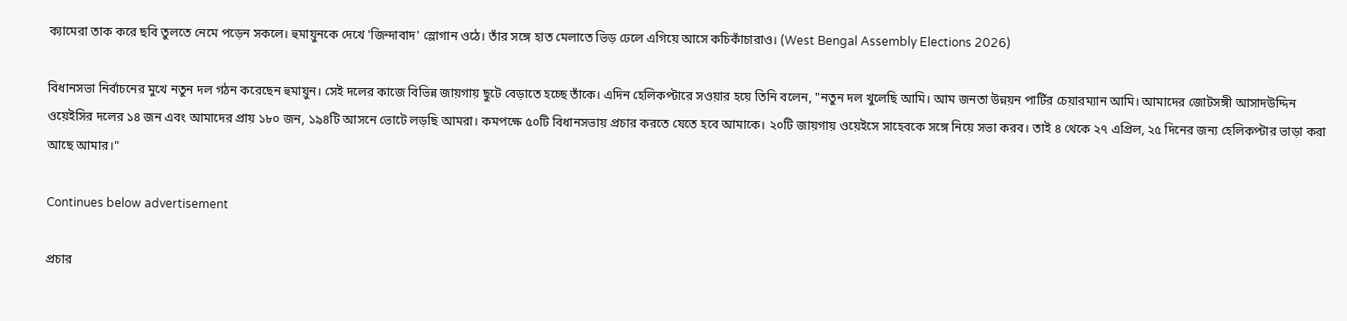ক্যামেরা তাক করে ছবি তুলতে নেমে পড়েন সকলে। হুমায়ুনকে দেখে 'জিন্দাবাদ' স্লোগান ওঠে। তাঁর সঙ্গে হাত মেলাতে ভিড় ঢেলে এগিয়ে আসে কচিকাঁচারাও। (West Bengal Assembly Elections 2026)

বিধানসভা নির্বাচনের মুখে নতুন দল গঠন করেছেন হুমায়ুন। সেই দলের কাজে বিভিন্ন জায়গায় ছুটে বেড়াতে হচ্ছে তাঁকে। এদিন হেলিকপ্টারে সওয়ার হয়ে তিনি বলেন, "নতুন দল খুলেছি আমি। আম জনতা উন্নয়ন পার্টির চেয়ারম্যান আমি। আমাদের জোটসঙ্গী আসাদউদ্দিন ওয়েইসির দলের ১৪ জন এবং আমাদের প্রায় ১৮০ জন, ১৯৪টি আসনে ভোটে লড়ছি আমরা। কমপক্ষে ৫০টি বিধানসভায় প্রচার করতে যেতে হবে আমাকে। ২০টি জায়গায় ওয়েইসে সাহেবকে সঙ্গে নিয়ে সভা করব। তাই ৪ থেকে ২৭ এপ্রিল, ২৫ দিনের জন্য হেলিকপ্টার ভাড়া করা আছে আমার।"

Continues below advertisement

প্রচার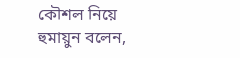কৌশল নিয়ে হুমায়ুন বলেন,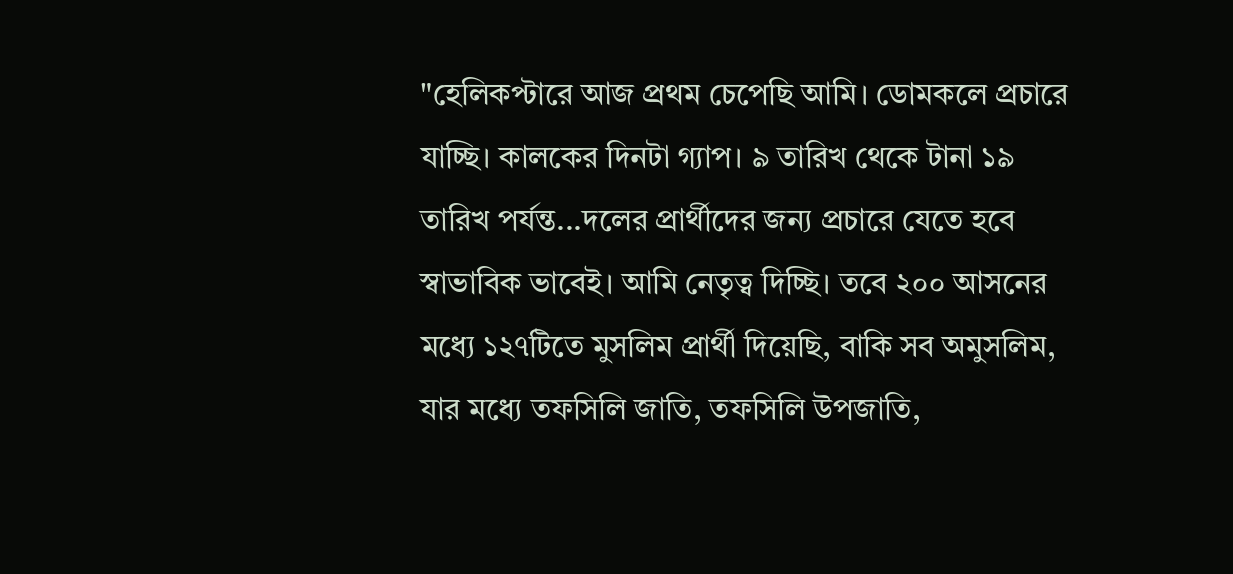"হেলিকপ্টারে আজ প্রথম চেপেছি আমি। ডোমকলে প্রচারে যাচ্ছি। কালকের দিনটা গ্যাপ। ৯ তারিখ থেকে টানা ১৯ তারিখ পর্যন্ত...দলের প্রার্থীদের জন্য প্রচারে যেতে হবে স্বাভাবিক ভাবেই। আমি নেতৃত্ব দিচ্ছি। তবে ২০০ আসনের মধ্যে ১২৭টিতে মুসলিম প্রার্থী দিয়েছি, বাকি সব অমুসলিম, যার মধ্যে তফসিলি জাতি, তফসিলি উপজাতি,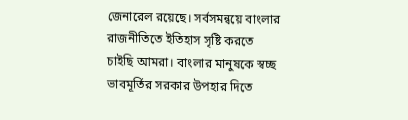জেনারেল রয়েছে। সর্বসমন্বয়ে বাংলার রাজনীতিতে ইতিহাস সৃষ্টি করতে চাইছি আমরা। বাংলার মানুষকে স্বচ্ছ ভাবমূর্তির সরকার উপহার দিতে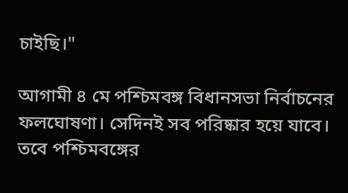চাইছি।"

আগামী ৪ মে পশ্চিমবঙ্গ বিধানসভা নির্বাচনের ফলঘোষণা। সেদিনই সব পরিষ্কার হয়ে যাবে। তবে পশ্চিমবঙ্গের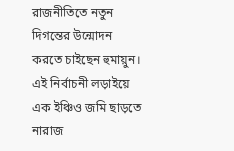রাজনীতিতে নতুন দিগন্তের উন্মোদন করতে চাইছেন হুমায়ুন। এই নির্বাচনী লড়াইয়ে এক ইঞ্চিও জমি ছাড়তে নারাজ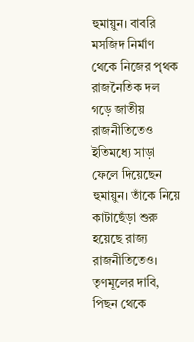হুমায়ুন। বাবরি মসজিদ নির্মাণ থেকে নিজের পৃথক রাজনৈতিক দল গড়ে জাতীয় রাজনীতিতেও ইতিমধ্যে সাড়া ফেলে দিয়েছেন হুমায়ুন। তাঁকে নিয়ে কাটাছেঁড়া শুরু হয়েছে রাজ্য রাজনীতিতেও। তৃণমূলের দাবি, পিছন থেকে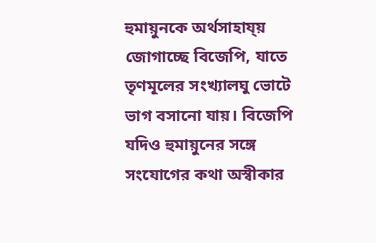হুমায়ুনকে অর্থসাহায্য় জোগাচ্ছে বিজেপি, যাতে তৃণমূলের সংখ্যালঘু ভোটে ভাগ বসানো যায়। বিজেপি যদিও হুমায়ুনের সঙ্গে সংযোগের কথা অস্বীকার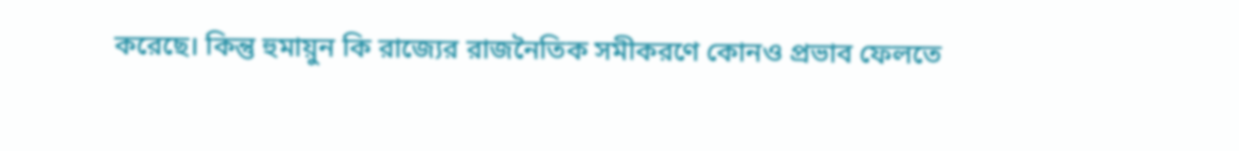করেছে। কিন্তু হুমায়ুন কি রাজ্যের রাজনৈতিক সমীকরণে কোনও প্রভাব ফেলতে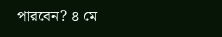পারবেন? ৪ মে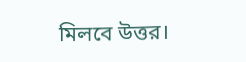মিলবে উত্তর।